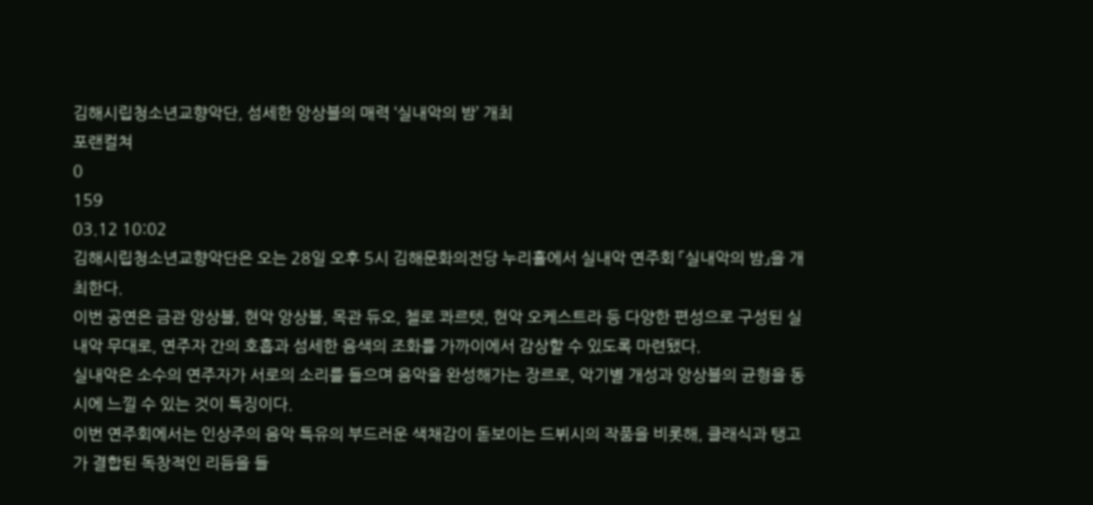김해시립청소년교향악단, 섬세한 앙상블의 매력 ‘실내악의 밤’ 개최
포랜컬쳐
0
159
03.12 10:02
김해시립청소년교향악단은 오는 28일 오후 5시 김해문화의전당 누리홀에서 실내악 연주회 「실내악의 밤」을 개최한다.
이번 공연은 금관 앙상블, 현악 앙상블, 목관 듀오, 첼로 콰르텟, 현악 오케스트라 등 다양한 편성으로 구성된 실내악 무대로, 연주자 간의 호흡과 섬세한 음색의 조화를 가까이에서 감상할 수 있도록 마련됐다.
실내악은 소수의 연주자가 서로의 소리를 들으며 음악을 완성해가는 장르로, 악기별 개성과 앙상블의 균형을 동시에 느낄 수 있는 것이 특징이다.
이번 연주회에서는 인상주의 음악 특유의 부드러운 색채감이 돋보이는 드뷔시의 작품을 비롯해, 클래식과 탱고가 결합된 독창적인 리듬을 들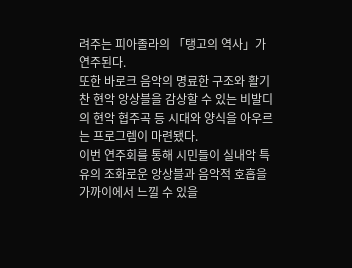려주는 피아졸라의 「탱고의 역사」가 연주된다.
또한 바로크 음악의 명료한 구조와 활기찬 현악 앙상블을 감상할 수 있는 비발디의 현악 협주곡 등 시대와 양식을 아우르는 프로그렘이 마련됐다.
이번 연주회를 통해 시민들이 실내악 특유의 조화로운 앙상블과 음악적 호흡을 가까이에서 느낄 수 있을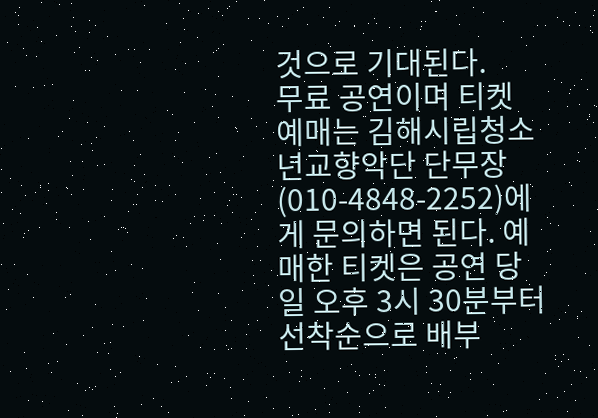것으로 기대된다.
무료 공연이며 티켓 예매는 김해시립청소년교향악단 단무장(010-4848-2252)에게 문의하면 된다. 예매한 티켓은 공연 당일 오후 3시 30분부터 선착순으로 배부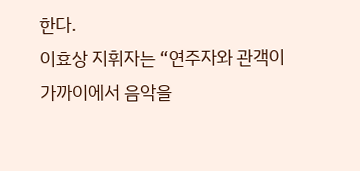한다.
이효상 지휘자는 “연주자와 관객이 가까이에서 음악을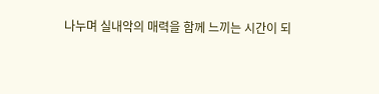나누며 실내악의 매력을 함께 느끼는 시간이 되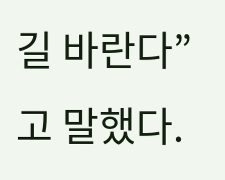길 바란다”고 말했다.